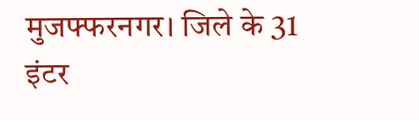मुजफ्फरनगर। जिले के 31 इंटर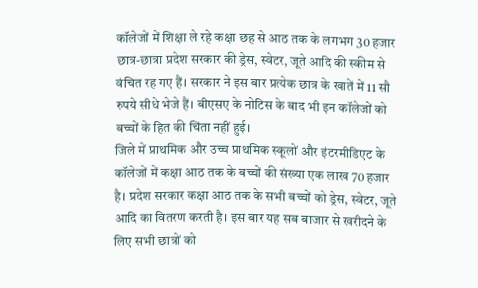कॉलेजों में शिक्षा ले रहे कक्षा छह से आठ तक के लगभग 30 हजार छात्र-छात्रा प्रदेश सरकार की ड्रेस, स्वेटर, जूते आदि की स्कीम से वंचित रह गए हैं। सरकार ने इस बार प्रत्येक छात्र के खातें में 11 सौ रुपये सीधे भेजे हैं। बीएसए के नोटिस के बाद भी इन कॉलेजों को बच्चों के हित की चिंता नहीं हुई।
जिले में प्राथमिक और उच्च प्राथमिक स्कूलों और इंटरमीडिएट के कॉलेजों में कक्षा आठ तक के बच्चों की संख्या एक लाख 70 हजार है। प्रदेश सरकार कक्षा आठ तक के सभी बच्चों को ड्रेस, स्वेटर, जूते आदि का वितरण करती है। इस बार यह सब बाजार से खरीदने के लिए सभी छात्रों को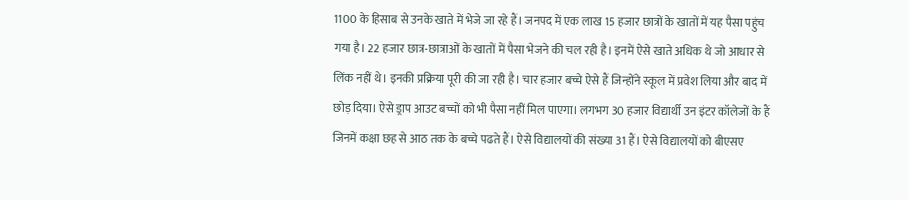1100 के हिसाब से उनके खाते में भेजे जा रहे हैं। जनपद में एक लाख 15 हजार छात्रों के खातों में यह पैसा पहुंच गया है। 22 हजार छात्र-छात्राओं के खातों में पैसा भेजने की चल रही है। इनमें ऐसे खाते अधिक थे जो आधार से लिंक नहीं थे। इनकी प्रक्रिया पूरी की जा रही है। चार हजार बच्चे ऐसे हैं जिन्होंने स्कूल में प्रवेश लिया और बाद में छोड़ दिया। ऐसे ड्राप आउट बच्चों को भी पैसा नहीं मिल पाएगा। लगभग 30 हजार विद्यार्थी उन इंटर कॉलेजों के हैं जिनमें कक्षा छह से आठ तक के बच्चे पढते हैं। ऐसे विद्यालयों की संख्या 31 हैं। ऐसे विद्यालयों को बीएसए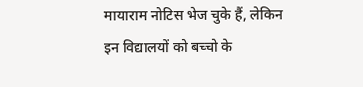मायाराम नोटिस भेज चुके हैं, लेकिन इन विद्यालयों को बच्चो के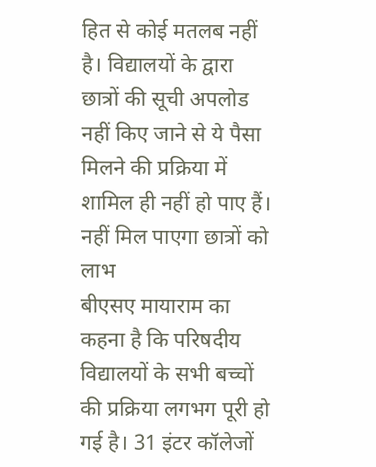हित से कोई मतलब नहीं है। विद्यालयों के द्वारा छात्रों की सूची अपलोड नहीं किए जाने से ये पैसा मिलने की प्रक्रिया में शामिल ही नहीं हो पाए हैं।
नहीं मिल पाएगा छात्रों को लाभ
बीएसए मायाराम का कहना है कि परिषदीय विद्यालयों के सभी बच्चों की प्रक्रिया लगभग पूरी हो गई है। 31 इंटर कॉलेजों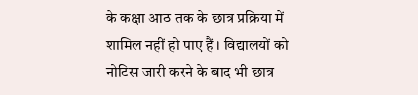के कक्षा आठ तक के छात्र प्रक्रिया में शामिल नहीं हो पाए हैं। विद्यालयों को नोटिस जारी करने के बाद भी छात्र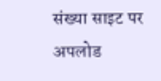संख्या साइट पर अपलोड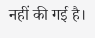नहीं की गई है।